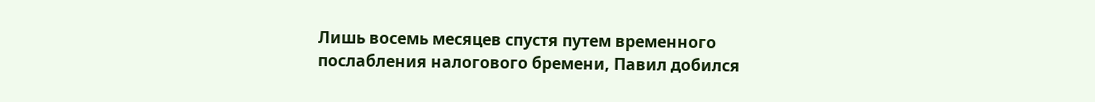Лишь восемь месяцев спустя путем временного послабления налогового бремени, Павил добился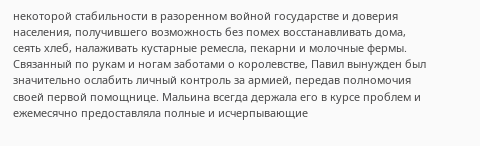некоторой стабильности в разоренном войной государстве и доверия населения, получившего возможность без помех восстанавливать дома, сеять хлеб, налаживать кустарные ремесла, пекарни и молочные фермы.
Связанный по рукам и ногам заботами о королевстве, Павил вынужден был значительно ослабить личный контроль за армией, передав полномочия своей первой помощнице. Мальина всегда держала его в курсе проблем и ежемесячно предоставляла полные и исчерпывающие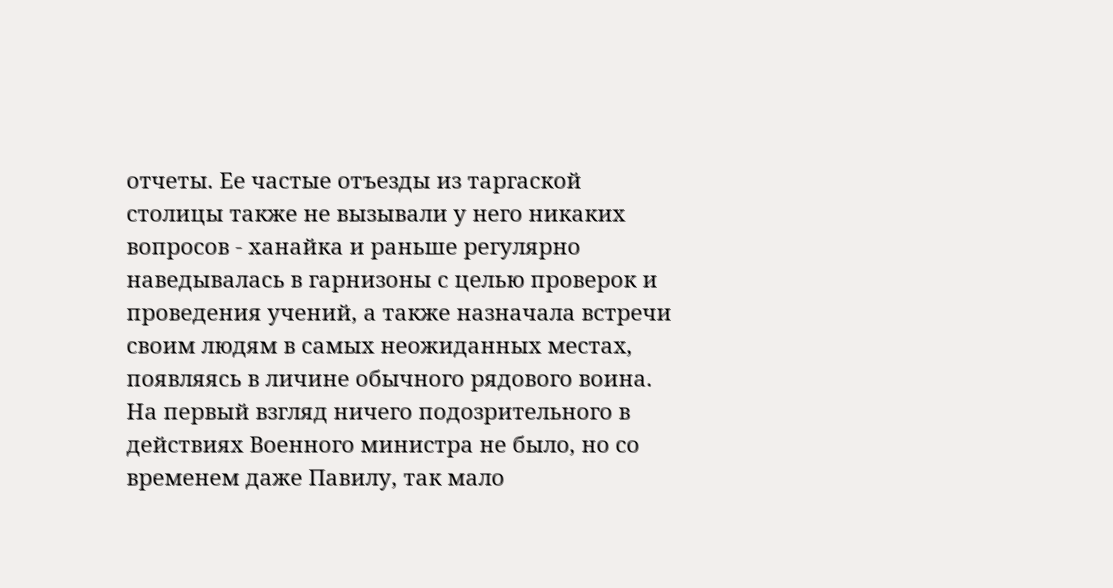отчеты. Ее частые отъезды из таргаской столицы также не вызывали у него никаких вопросов - ханайка и раньше регулярно наведывалась в гарнизоны с целью проверок и проведения учений, а также назначала встречи своим людям в самых неожиданных местах, появляясь в личине обычного рядового воина.
На первый взгляд ничего подозрительного в действиях Военного министра не было, но со временем даже Павилу, так мало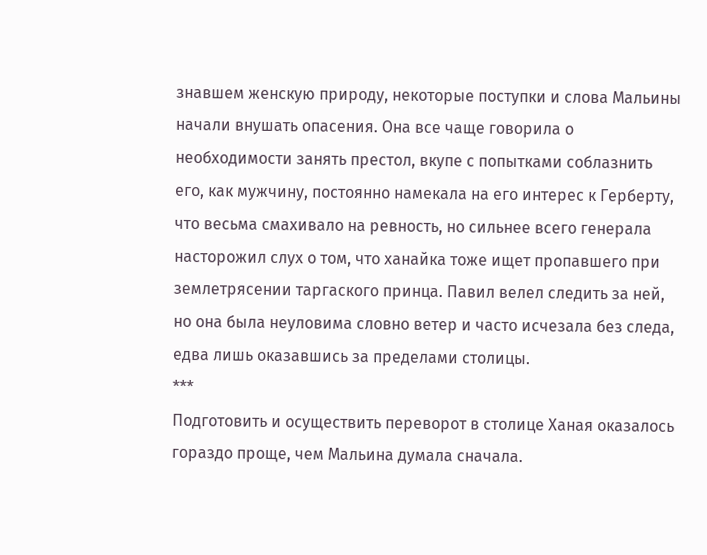знавшем женскую природу, некоторые поступки и слова Мальины начали внушать опасения. Она все чаще говорила о необходимости занять престол, вкупе с попытками соблазнить его, как мужчину, постоянно намекала на его интерес к Герберту, что весьма смахивало на ревность, но сильнее всего генерала насторожил слух о том, что ханайка тоже ищет пропавшего при землетрясении таргаского принца. Павил велел следить за ней, но она была неуловима словно ветер и часто исчезала без следа, едва лишь оказавшись за пределами столицы.
***
Подготовить и осуществить переворот в столице Ханая оказалось гораздо проще, чем Мальина думала сначала.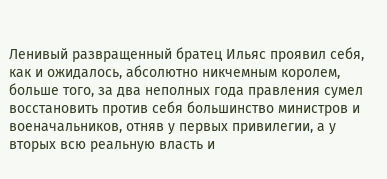Ленивый развращенный братец Ильяс проявил себя, как и ожидалось, абсолютно никчемным королем, больше того, за два неполных года правления сумел восстановить против себя большинство министров и военачальников, отняв у первых привилегии, а у вторых всю реальную власть и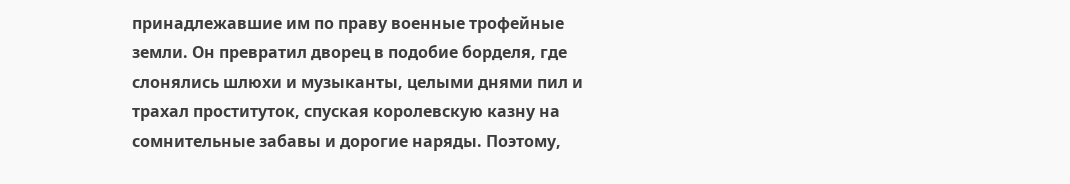принадлежавшие им по праву военные трофейные земли. Он превратил дворец в подобие борделя, где слонялись шлюхи и музыканты, целыми днями пил и трахал проституток, спуская королевскую казну на сомнительные забавы и дорогие наряды. Поэтому,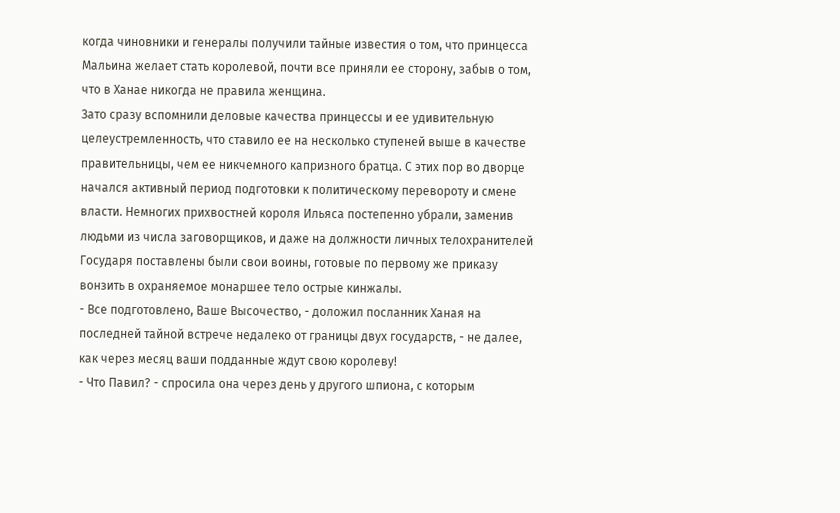когда чиновники и генералы получили тайные известия о том, что принцесса Мальина желает стать королевой, почти все приняли ее сторону, забыв о том, что в Ханае никогда не правила женщина.
Зато сразу вспомнили деловые качества принцессы и ее удивительную целеустремленность, что ставило ее на несколько ступеней выше в качестве правительницы, чем ее никчемного капризного братца. С этих пор во дворце начался активный период подготовки к политическому перевороту и смене власти. Немногих прихвостней короля Ильяса постепенно убрали, заменив людьми из числа заговорщиков, и даже на должности личных телохранителей Государя поставлены были свои воины, готовые по первому же приказу вонзить в охраняемое монаршее тело острые кинжалы.
- Все подготовлено, Ваше Высочество, - доложил посланник Ханая на последней тайной встрече недалеко от границы двух государств, - не далее, как через месяц ваши подданные ждут свою королеву!
- Что Павил? - спросила она через день у другого шпиона, с которым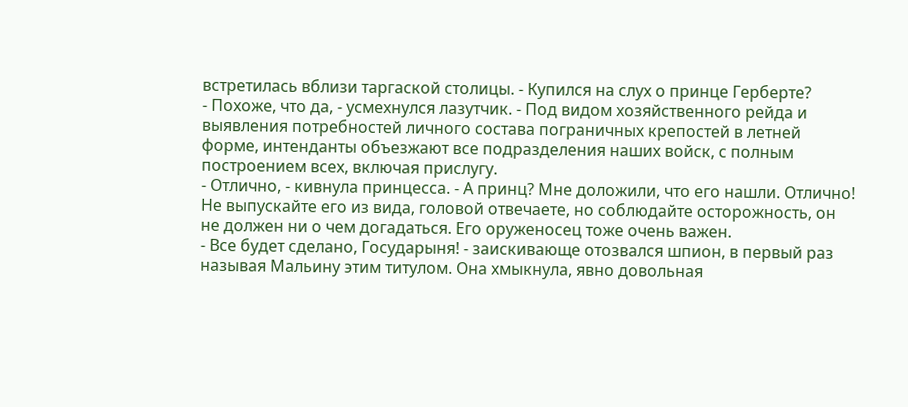встретилась вблизи таргаской столицы. - Купился на слух о принце Герберте?
- Похоже, что да, - усмехнулся лазутчик. - Под видом хозяйственного рейда и выявления потребностей личного состава пограничных крепостей в летней форме, интенданты объезжают все подразделения наших войск, с полным построением всех, включая прислугу.
- Отлично, - кивнула принцесса. - А принц? Мне доложили, что его нашли. Отлично! Не выпускайте его из вида, головой отвечаете, но соблюдайте осторожность, он не должен ни о чем догадаться. Его оруженосец тоже очень важен.
- Все будет сделано, Государыня! - заискивающе отозвался шпион, в первый раз называя Мальину этим титулом. Она хмыкнула, явно довольная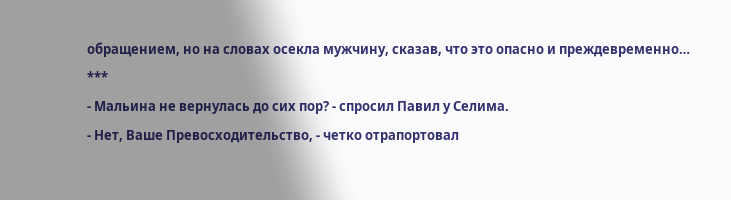обращением, но на словах осекла мужчину, сказав, что это опасно и преждевременно…
***
- Мальина не вернулась до сих пор? - спросил Павил у Селима.
- Нет, Ваше Превосходительство, - четко отрапортовал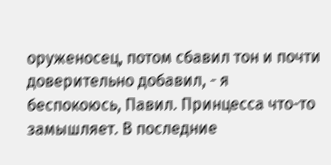оруженосец, потом сбавил тон и почти доверительно добавил, - я беспокоюсь, Павил. Принцесса что-то замышляет. В последние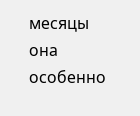месяцы она особенно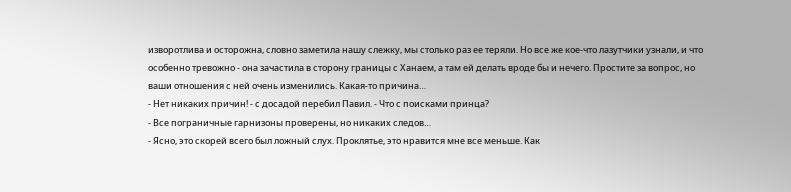изворотлива и осторожна, словно заметила нашу слежку, мы столько раз ее теряли. Но все же кое-что лазутчики узнали, и что особенно тревожно - она зачастила в сторону границы с Ханаем, а там ей делать вроде бы и нечего. Простите за вопрос, но ваши отношения с ней очень изменились. Какая-то причина…
- Нет никаких причин! - с досадой перебил Павил. - Что с поисками принца?
- Все пограничные гарнизоны проверены, но никаких следов…
- Ясно, это скорей всего был ложный слух. Проклятье, это нравится мне все меньше. Как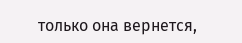только она вернется,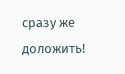сразу же доложить!